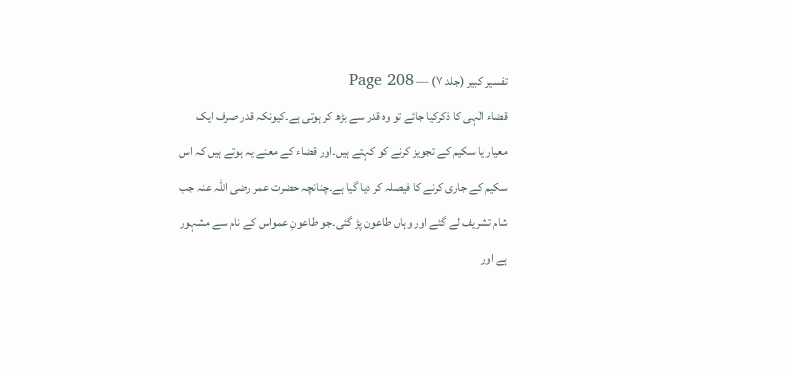تفسیر کبیر (جلد ۷) — Page 208
قضاء الٰہی کا ذکرکیا جائے تو وہ قدر سے بڑھ کر ہوتی ہے۔کیونکہ قدر صرف ایک معیار یا سکیم کے تجویز کرنے کو کہتے ہیں۔اور قضاء کے معنے یہ ہوتے ہیں کہ اس سکیم کے جاری کرنے کا فیصلہ کر دیا گیا ہے۔چنانچہ حضرت عمر رضی اللہ عنہ جب شام تشریف لے گئے اور وہاں طاعون پڑ گئی۔جو طاعونِ عمواس کے نام سے مشہور ہے اور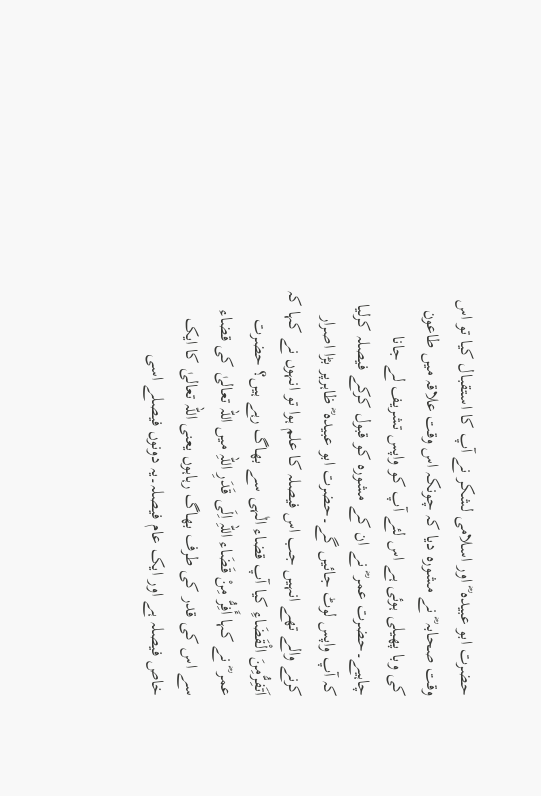حضرت ابو عبیدہ ؓ اور اسلامی لشکر نے آپ کا استقبال کیا تو اس وقت صحابہ ؓ نے مشورہ دیا کہ چونکہ اس وقت علاقہ میں طاعون کی وبا پھیلی ہوئی ہے اس لئے آپ کو واپس تشریف لے جانا چاہیے۔حضرت عمر ؓ نے ان کے مشورہ کو قبول کرکے فیصلہ کرلیا کہ آپ واپس لوٹ جائیں گے۔حضرت ابو عبیدہ ؓ ظاہرپر بڑا اصرار کرنے والے تھے انہیں جب اس فیصلہ کا علم ہوا تو انہوں نے کہا کہ اَتَفِرُّمِنَ الْقَضَاءِ کیا آپ قضاء الٰہی سے بھاگ رہے ہیں؟ حضرت عمر ؓ نے کہا أَفِرُّ مِنْ قَضَاء اللہِ اِلَی قَدَرِ اللہِ میں اللہ تعالیٰ کی قضاء سے اس کی قدر کی طرف بھاگ رہاہوں یعنی اللہ تعالیٰ کا ایک خاص فیصلہ ہے اور ایک عام فیصلہ۔یہ دونوں فیصلے اسی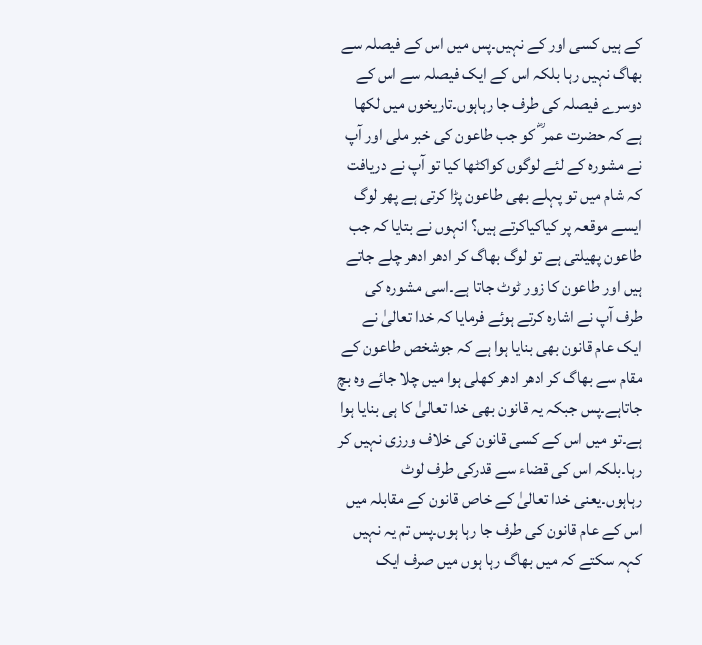کے ہیں کسی اور کے نہیں۔پس میں اس کے فیصلہ سے بھاگ نہیں رہا بلکہ اس کے ایک فیصلہ سے اس کے دوسرے فیصلہ کی طرف جا رہاہوں۔تاریخوں میں لکھا ہے کہ حضرت عمر ؓ کو جب طاعون کی خبر ملی اور آپ نے مشورہ کے لئے لوگوں کواکٹھا کیا تو آپ نے دریافت کہ شام میں تو پہلے بھی طاعون پڑا کرتی ہے پھر لوگ ایسے موقعہ پر کیاکیاکرتے ہیں؟ انہوں نے بتایا کہ جب طاعون پھیلتی ہے تو لوگ بھاگ کر ادھر ادھر چلے جاتے ہیں اور طاعون کا زور ٹوٹ جاتا ہے۔اسی مشورہ کی طرف آپ نے اشارہ کرتے ہوئے فرمایا کہ خدا تعالیٰ نے ایک عام قانون بھی بنایا ہوا ہے کہ جوشخص طاعون کے مقام سے بھاگ کر ادھر ادھر کھلی ہوا میں چلا جائے وہ بچ جاتاہے۔پس جبکہ یہ قانون بھی خدا تعالیٰ کا ہی بنایا ہوا ہے۔تو میں اس کے کسی قانون کی خلاف ورزی نہیں کر رہا۔بلکہ اس کی قضاء سے قدرکی طرف لوٹ رہاہوں۔یعنی خدا تعالیٰ کے خاص قانون کے مقابلہ میں اس کے عام قانون کی طرف جا رہا ہوں۔پس تم یہ نہیں کہہ سکتے کہ میں بھاگ رہا ہوں میں صرف ایک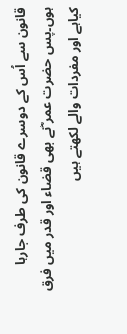قانون سے اُس کے دوسرے قانون کی طرف جارہا ہوں۔پس حضرت عمر ؓنے بھی قضاء اور قدر میں فرق کیاہے اور مفردات والے لکھتے ہیں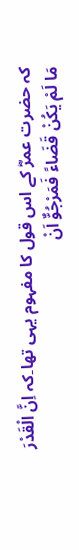کہ حضرت عمرؓ کے اس قول کا مفہوم یہی تھا۔کہ اِنَّ الْقَدْرَ مَا لَمْ یَکُنْ قَضَاءً فَمَرْجُوٌّ اَنْ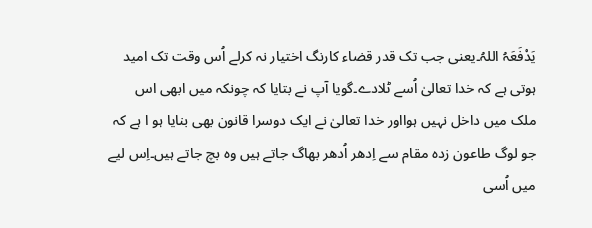یَدْفَعَہُ اللہُ۔یعنی جب تک قدر قضاء کارنگ اختیار نہ کرلے اُس وقت تک امید ہوتی ہے کہ خدا تعالیٰ اُسے ٹلادے۔گویا آپ نے بتایا کہ چونکہ میں ابھی اس ملک میں داخل نہیں ہوااور خدا تعالیٰ نے ایک دوسرا قانون بھی بنایا ہو ا ہے کہ جو لوگ طاعون زدہ مقام سے اِدھر اُدھر بھاگ جاتے ہیں وہ بچ جاتے ہیں۔اِس لیے میں اُسی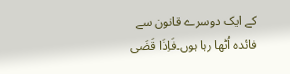کے ایک دوسرے قانون سے فائدہ اُٹھا رہا ہوں۔فَاِذَا قَضَی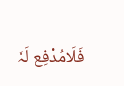فَلَامُدْفِع لَہٗ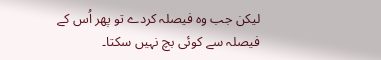لیکن جب وہ فیصلہ کردے تو پھر اُس کے فیصلہ سے کوئی بچ نہیں سکتا۔